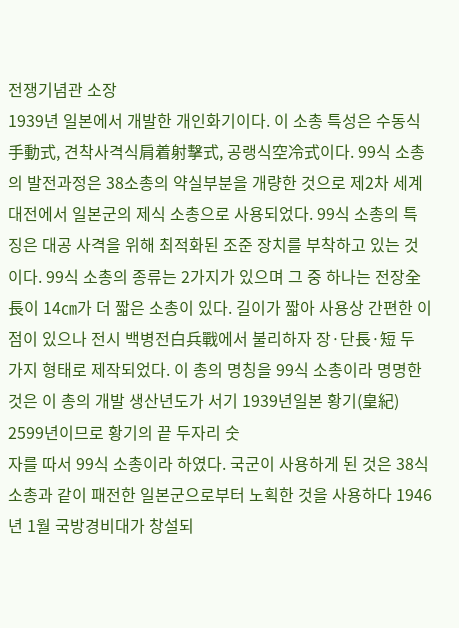전쟁기념관 소장
1939년 일본에서 개발한 개인화기이다. 이 소총 특성은 수동식手動式, 견착사격식肩着射擊式, 공랭식空冷式이다. 99식 소총의 발전과정은 38소총의 약실부분을 개량한 것으로 제2차 세계대전에서 일본군의 제식 소총으로 사용되었다. 99식 소총의 특징은 대공 사격을 위해 최적화된 조준 장치를 부착하고 있는 것이다. 99식 소총의 종류는 2가지가 있으며 그 중 하나는 전장全長이 14㎝가 더 짧은 소총이 있다. 길이가 짧아 사용상 간편한 이점이 있으나 전시 백병전白兵戰에서 불리하자 장·단長·短 두 가지 형태로 제작되었다. 이 총의 명칭을 99식 소총이라 명명한 것은 이 총의 개발 생산년도가 서기 1939년일본 황기(皇紀) 2599년이므로 황기의 끝 두자리 숫
자를 따서 99식 소총이라 하였다. 국군이 사용하게 된 것은 38식 소총과 같이 패전한 일본군으로부터 노획한 것을 사용하다 1946년 1월 국방경비대가 창설되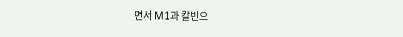면서 M1과 칼빈으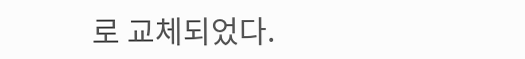로 교체되었다.